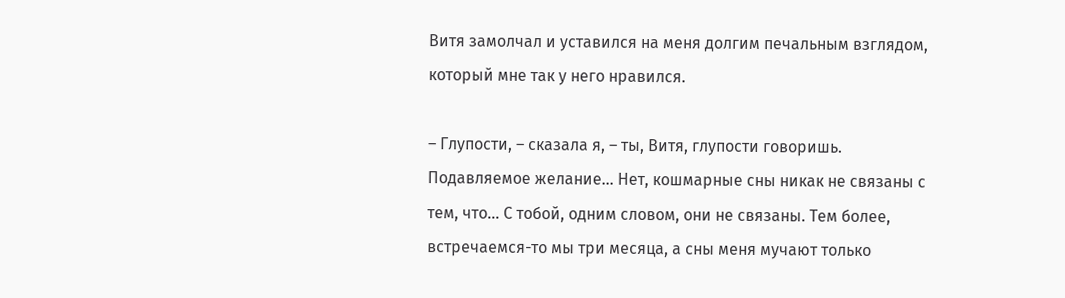Витя замолчал и уставился на меня долгим печальным взглядом, который мне так у него нравился.

– Глупости, – сказала я, – ты, Витя, глупости говоришь. Подавляемое желание... Нет, кошмарные сны никак не связаны с тем, что... С тобой, одним словом, они не связаны. Тем более, встречаемся-то мы три месяца, а сны меня мучают только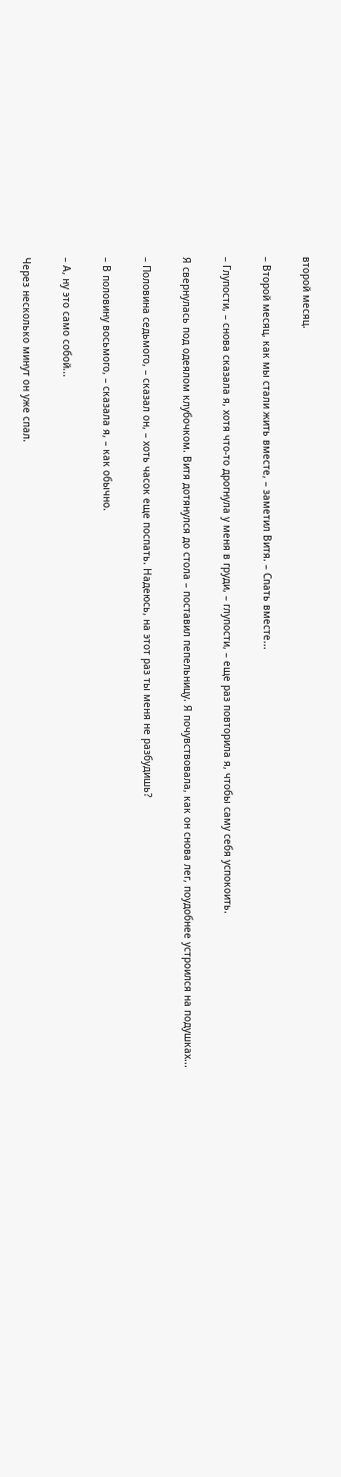второй месяц.

– Второй месяц, как мы стали жить вместе, – заметил Витя. – Спать вместе...

– Глупости, – снова сказала я, хотя что-то дрогнула у меня в груди, – глупости, – еще раз повторила я, чтобы саму себя успокоить.

Я свернулась под одеялом клубочком. Витя дотянулся до стола – поставил пепельницу. Я почувствовала, как он снова лег, поудобнее устроился на подушках...

– Половина седьмого, – сказал он, – хоть часок еще поспать. Надеюсь, на этот раз ты меня не разбудишь?

– В половину восьмого, – сказала я, – как обычно.

– А, ну это само собой...

Через несколько минут он уже спал.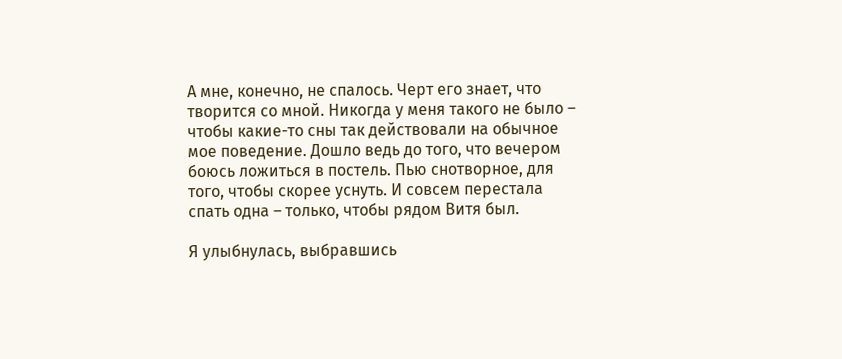А мне, конечно, не спалось. Черт его знает, что творится со мной. Никогда у меня такого не было – чтобы какие-то сны так действовали на обычное мое поведение. Дошло ведь до того, что вечером боюсь ложиться в постель. Пью снотворное, для того, чтобы скорее уснуть. И совсем перестала спать одна – только, чтобы рядом Витя был.

Я улыбнулась, выбравшись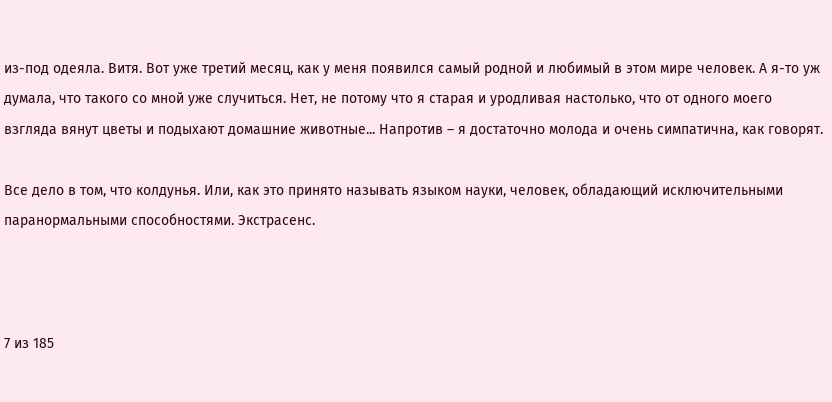из-под одеяла. Витя. Вот уже третий месяц, как у меня появился самый родной и любимый в этом мире человек. А я-то уж думала, что такого со мной уже случиться. Нет, не потому что я старая и уродливая настолько, что от одного моего взгляда вянут цветы и подыхают домашние животные... Напротив – я достаточно молода и очень симпатична, как говорят.

Все дело в том, что колдунья. Или, как это принято называть языком науки, человек, обладающий исключительными паранормальными способностями. Экстрасенс.



7 из 185